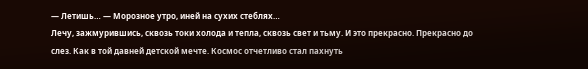— Летишь… — Морозное утро, иней на сухих стеблях…
Лечу, зажмурившись, сквозь токи холода и тепла, сквозь свет и тьму. И это прекрасно. Прекрасно до слез. Как в той давней детской мечте. Космос отчетливо стал пахнуть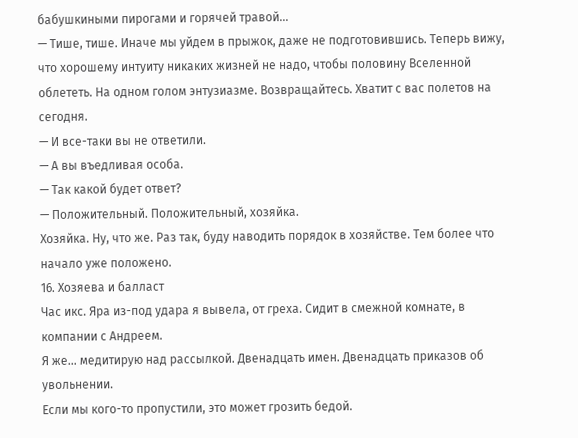бабушкиными пирогами и горячей травой…
— Тише, тише. Иначе мы уйдем в прыжок, даже не подготовившись. Теперь вижу, что хорошему интуиту никаких жизней не надо, чтобы половину Вселенной облететь. На одном голом энтузиазме. Возвращайтесь. Хватит с вас полетов на сегодня.
— И все-таки вы не ответили.
— А вы въедливая особа.
— Так какой будет ответ?
— Положительный. Положительный, хозяйка.
Хозяйка. Ну, что же. Раз так, буду наводить порядок в хозяйстве. Тем более что начало уже положено.
16. Хозяева и балласт
Час икс. Яра из-под удара я вывела, от греха. Сидит в смежной комнате, в компании с Андреем.
Я же… медитирую над рассылкой. Двенадцать имен. Двенадцать приказов об увольнении.
Если мы кого-то пропустили, это может грозить бедой.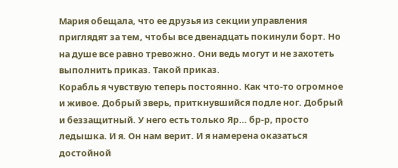Мария обещала, что ее друзья из секции управления приглядят за тем, чтобы все двенадцать покинули борт. Но на душе все равно тревожно. Они ведь могут и не захотеть выполнить приказ. Такой приказ.
Корабль я чувствую теперь постоянно. Как что-то огромное и живое. Добрый зверь, приткнувшийся подле ног. Добрый и беззащитный. У него есть только Яр… бр-р, просто ледышка. И я. Он нам верит. И я намерена оказаться достойной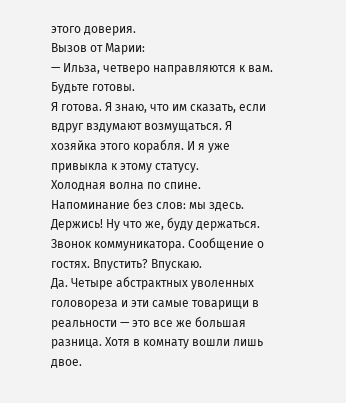этого доверия.
Вызов от Марии:
— Ильза, четверо направляются к вам. Будьте готовы.
Я готова. Я знаю, что им сказать, если вдруг вздумают возмущаться. Я хозяйка этого корабля. И я уже привыкла к этому статусу.
Холодная волна по спине. Напоминание без слов: мы здесь. Держись! Ну что же, буду держаться.
Звонок коммуникатора. Сообщение о гостях. Впустить? Впускаю.
Да. Четыре абстрактных уволенных головореза и эти самые товарищи в реальности — это все же большая разница. Хотя в комнату вошли лишь двое.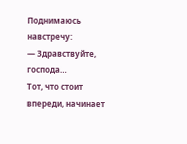Поднимаюсь навстречу:
— Здравствуйте, господа…
Тот, что стоит впереди, начинает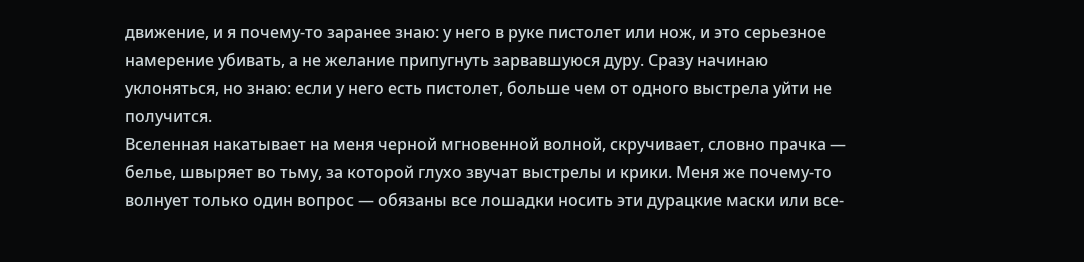движение, и я почему-то заранее знаю: у него в руке пистолет или нож, и это серьезное намерение убивать, а не желание припугнуть зарвавшуюся дуру. Сразу начинаю уклоняться, но знаю: если у него есть пистолет, больше чем от одного выстрела уйти не получится.
Вселенная накатывает на меня черной мгновенной волной, скручивает, словно прачка — белье, швыряет во тьму, за которой глухо звучат выстрелы и крики. Меня же почему-то волнует только один вопрос — обязаны все лошадки носить эти дурацкие маски или все-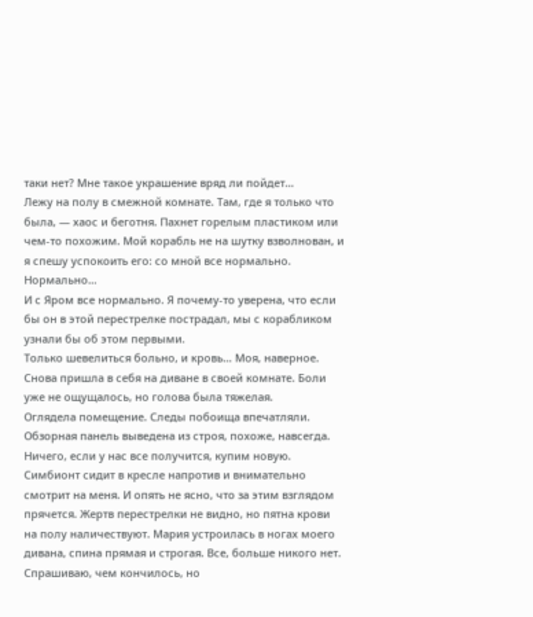таки нет? Мне такое украшение вряд ли пойдет…
Лежу на полу в смежной комнате. Там, где я только что была, — хаос и беготня. Пахнет горелым пластиком или чем-то похожим. Мой корабль не на шутку взволнован, и я спешу успокоить его: со мной все нормально. Нормально…
И с Яром все нормально. Я почему-то уверена, что если бы он в этой перестрелке пострадал, мы с корабликом узнали бы об этом первыми.
Только шевелиться больно, и кровь… Моя, наверное.
Снова пришла в себя на диване в своей комнате. Боли уже не ощущалось, но голова была тяжелая.
Оглядела помещение. Следы побоища впечатляли. Обзорная панель выведена из строя, похоже, навсегда. Ничего, если у нас все получится, купим новую.
Симбионт сидит в кресле напротив и внимательно смотрит на меня. И опять не ясно, что за этим взглядом прячется. Жертв перестрелки не видно, но пятна крови на полу наличествуют. Мария устроилась в ногах моего дивана, спина прямая и строгая. Все, больше никого нет.
Спрашиваю, чем кончилось, но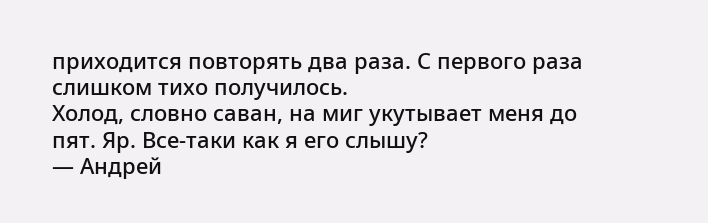приходится повторять два раза. С первого раза слишком тихо получилось.
Холод, словно саван, на миг укутывает меня до пят. Яр. Все-таки как я его слышу?
— Андрей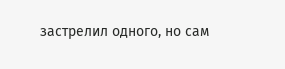застрелил одного, но сам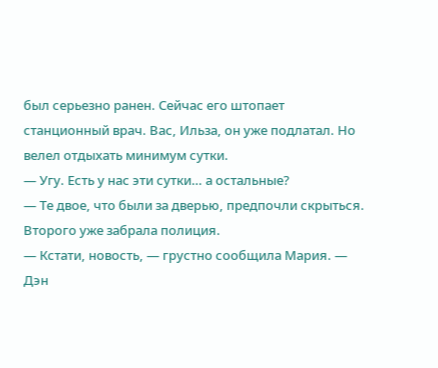был серьезно ранен. Сейчас его штопает станционный врач. Вас, Ильза, он уже подлатал. Но велел отдыхать минимум сутки.
— Угу. Есть у нас эти сутки… а остальные?
— Те двое, что были за дверью, предпочли скрыться. Второго уже забрала полиция.
— Кстати, новость, — грустно сообщила Мария. — Дэн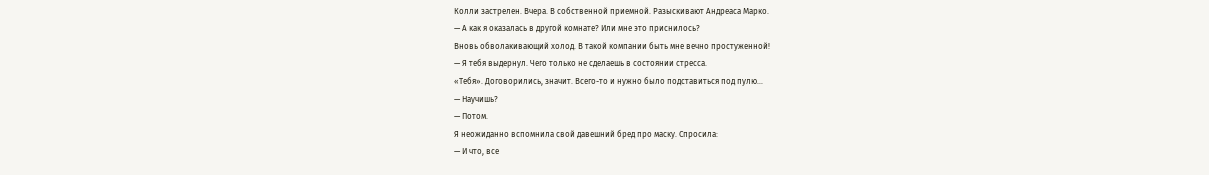Колли застрелен. Вчера. В собственной приемной. Разыскивают Андреаса Марко.
— А как я оказалась в другой комнате? Или мне это приснилось?
Вновь обволакивающий холод. В такой компании быть мне вечно простуженной!
— Я тебя выдернул. Чего только не сделаешь в состоянии стресса.
«Тебя». Договорились, значит. Всего-то и нужно было подставиться под пулю…
— Научишь?
— Потом.
Я неожиданно вспомнила свой давешний бред про маску. Спросила:
— И что, все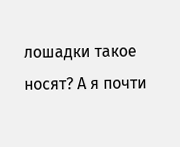лошадки такое носят? А я почти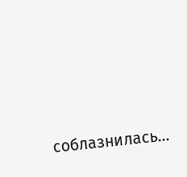соблазнилась…